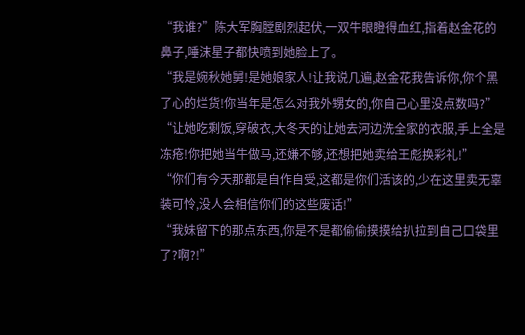“我谁?”陈大军胸膛剧烈起伏,一双牛眼瞪得血红,指着赵金花的鼻子,唾沫星子都快喷到她脸上了。
“我是婉秋她舅!是她娘家人!让我说几遍,赵金花我告诉你,你个黑了心的烂货!你当年是怎么对我外甥女的,你自己心里没点数吗?”
“让她吃剩饭,穿破衣,大冬天的让她去河边洗全家的衣服,手上全是冻疮!你把她当牛做马,还嫌不够,还想把她卖给王彪换彩礼!”
“你们有今天那都是自作自受,这都是你们活该的,少在这里卖无辜装可怜,没人会相信你们的这些废话!”
“我妹留下的那点东西,你是不是都偷偷摸摸给扒拉到自己口袋里了?啊?!”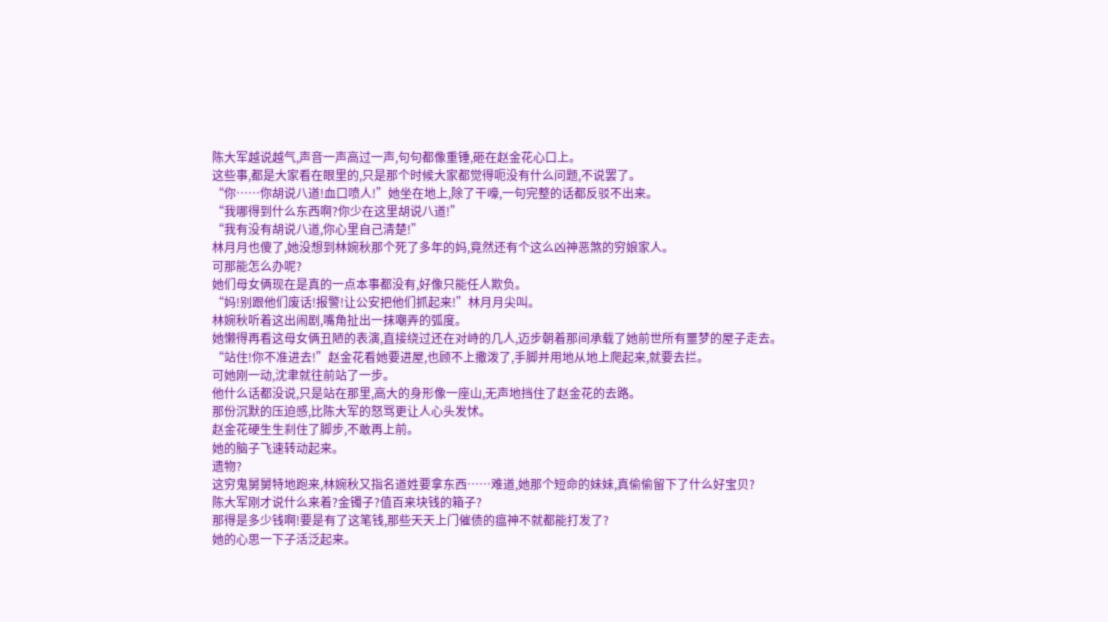陈大军越说越气,声音一声高过一声,句句都像重锤,砸在赵金花心口上。
这些事,都是大家看在眼里的,只是那个时候大家都觉得呃没有什么问题,不说罢了。
“你……你胡说八道!血口喷人!”她坐在地上,除了干嚎,一句完整的话都反驳不出来。
“我哪得到什么东西啊?你少在这里胡说八道!”
“我有没有胡说八道,你心里自己清楚!”
林月月也傻了,她没想到林婉秋那个死了多年的妈,竟然还有个这么凶神恶煞的穷娘家人。
可那能怎么办呢?
她们母女俩现在是真的一点本事都没有,好像只能任人欺负。
“妈!别跟他们废话!报警!让公安把他们抓起来!”林月月尖叫。
林婉秋听着这出闹剧,嘴角扯出一抹嘲弄的弧度。
她懒得再看这母女俩丑陋的表演,直接绕过还在对峙的几人,迈步朝着那间承载了她前世所有噩梦的屋子走去。
“站住!你不准进去!”赵金花看她要进屋,也顾不上撒泼了,手脚并用地从地上爬起来,就要去拦。
可她刚一动,沈聿就往前站了一步。
他什么话都没说,只是站在那里,高大的身形像一座山,无声地挡住了赵金花的去路。
那份沉默的压迫感,比陈大军的怒骂更让人心头发怵。
赵金花硬生生刹住了脚步,不敢再上前。
她的脑子飞速转动起来。
遗物?
这穷鬼舅舅特地跑来,林婉秋又指名道姓要拿东西……难道,她那个短命的妹妹,真偷偷留下了什么好宝贝?
陈大军刚才说什么来着?金镯子?值百来块钱的箱子?
那得是多少钱啊!要是有了这笔钱,那些天天上门催债的瘟神不就都能打发了?
她的心思一下子活泛起来。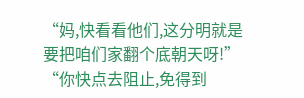“妈,快看看他们,这分明就是要把咱们家翻个底朝天呀!”
“你快点去阻止,免得到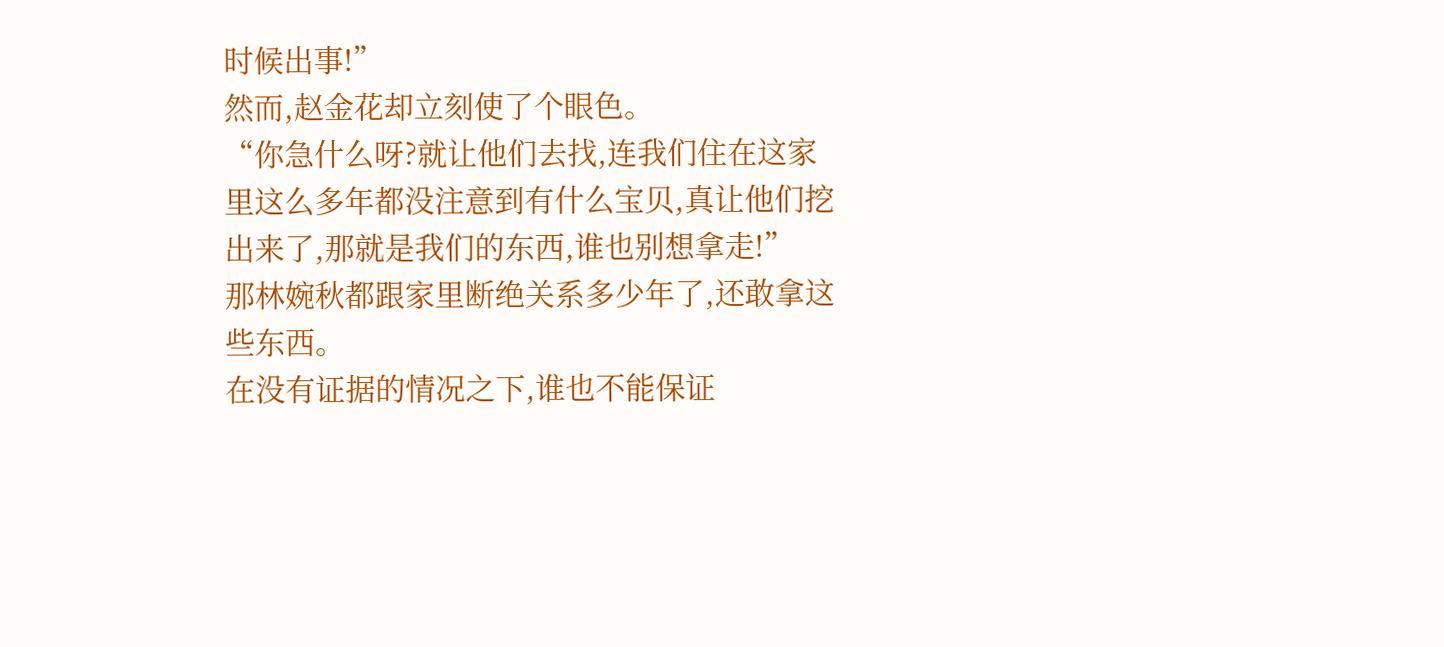时候出事!”
然而,赵金花却立刻使了个眼色。
“你急什么呀?就让他们去找,连我们住在这家里这么多年都没注意到有什么宝贝,真让他们挖出来了,那就是我们的东西,谁也别想拿走!”
那林婉秋都跟家里断绝关系多少年了,还敢拿这些东西。
在没有证据的情况之下,谁也不能保证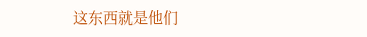这东西就是他们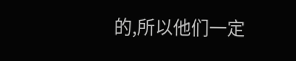的,所以他们一定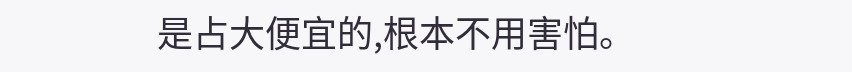是占大便宜的,根本不用害怕。